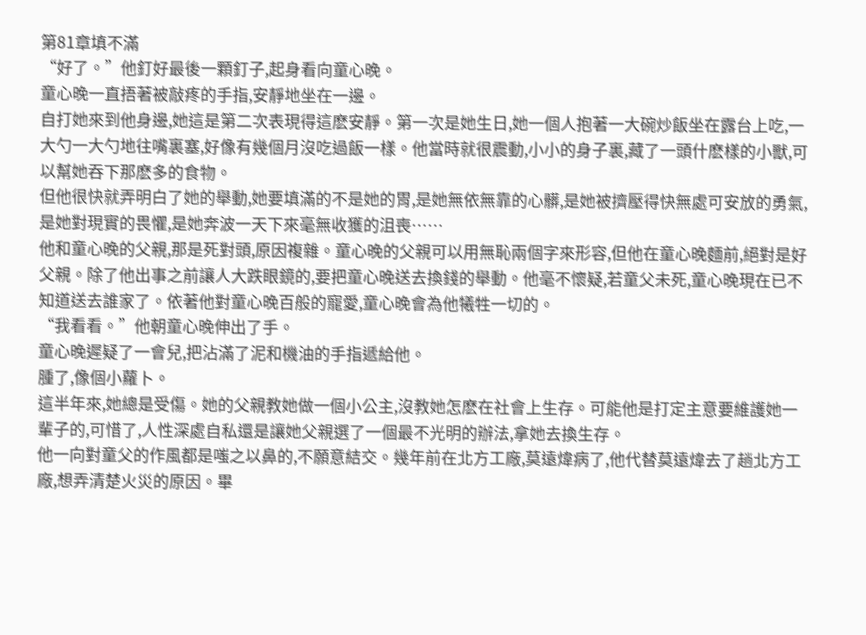第81章填不滿
“好了。”他釘好最後一顆釘子,起身看向童心晚。
童心晚一直捂著被敲疼的手指,安靜地坐在一邊。
自打她來到他身邊,她這是第二次表現得這麽安靜。第一次是她生日,她一個人抱著一大碗炒飯坐在露台上吃,一大勺一大勺地往嘴裏塞,好像有幾個月沒吃過飯一樣。他當時就很震動,小小的身子裏,藏了一頭什麽樣的小獸,可以幫她吞下那麽多的食物。
但他很快就弄明白了她的舉動,她要填滿的不是她的胃,是她無依無靠的心髒,是她被擠壓得快無處可安放的勇氣,是她對現實的畏懼,是她奔波一天下來毫無收獲的沮喪……
他和童心晚的父親,那是死對頭,原因複雜。童心晚的父親可以用無恥兩個字來形容,但他在童心晚麵前,絕對是好父親。除了他出事之前讓人大跌眼鏡的,要把童心晚送去換錢的舉動。他毫不懷疑,若童父未死,童心晚現在已不知道送去誰家了。依著他對童心晚百般的寵愛,童心晚會為他犧牲一切的。
“我看看。”他朝童心晚伸出了手。
童心晚遲疑了一會兒,把沾滿了泥和機油的手指遞給他。
腫了,像個小蘿卜。
這半年來,她總是受傷。她的父親教她做一個小公主,沒教她怎麽在社會上生存。可能他是打定主意要維護她一輩子的,可惜了,人性深處自私還是讓她父親選了一個最不光明的辦法,拿她去換生存。
他一向對童父的作風都是嗤之以鼻的,不願意結交。幾年前在北方工廠,莫遠煒病了,他代替莫遠煒去了趟北方工廠,想弄清楚火災的原因。畢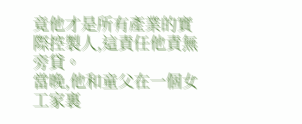竟他才是所有產業的實際控製人,這責任他責無旁貸。
當晚,他和童父在一個女工家裏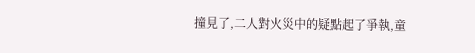撞見了,二人對火災中的疑點起了爭執,童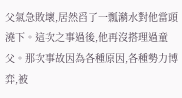父氣急敗壞,居然舀了一瓢潲水對他當頭澆下。這次之事過後,他再沒搭理過童父。那次事故因為各種原因,各種勢力博弈,被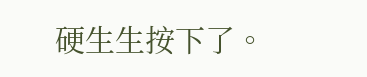硬生生按下了。